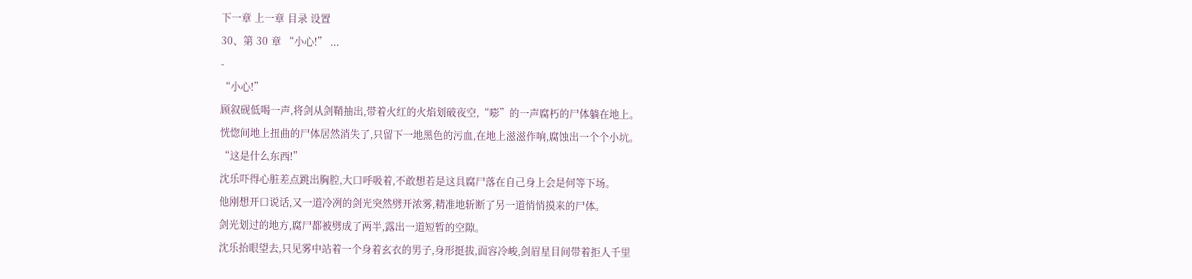下一章 上一章 目录 设置
30、第 30 章 “小心!” ...
-
“小心!”
顾叙砚低喝一声,将剑从剑鞘抽出,带着火红的火焰划破夜空,“嘭”的一声腐朽的尸体躺在地上。
恍惚间地上扭曲的尸体居然消失了,只留下一地黑色的污血,在地上滋滋作响,腐蚀出一个个小坑。
“这是什么东西!”
沈乐吓得心脏差点跳出胸腔,大口呼吸着,不敢想若是这具腐尸落在自己身上会是何等下场。
他刚想开口说话,又一道冷冽的剑光突然劈开浓雾,精准地斩断了另一道悄悄摸来的尸体。
剑光划过的地方,腐尸都被劈成了两半,露出一道短暂的空隙。
沈乐抬眼望去,只见雾中站着一个身着玄衣的男子,身形挺拔,面容冷峻,剑眉星目间带着拒人千里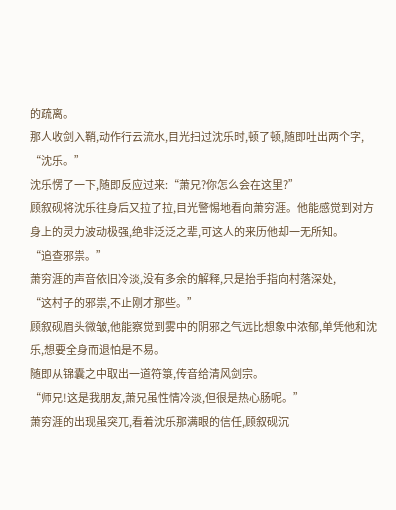的疏离。
那人收剑入鞘,动作行云流水,目光扫过沈乐时,顿了顿,随即吐出两个字,
“沈乐。”
沈乐愣了一下,随即反应过来:“萧兄?你怎么会在这里?”
顾叙砚将沈乐往身后又拉了拉,目光警惕地看向萧穷涯。他能感觉到对方身上的灵力波动极强,绝非泛泛之辈,可这人的来历他却一无所知。
“追查邪祟。”
萧穷涯的声音依旧冷淡,没有多余的解释,只是抬手指向村落深处,
“这村子的邪祟,不止刚才那些。”
顾叙砚眉头微皱,他能察觉到雾中的阴邪之气远比想象中浓郁,单凭他和沈乐,想要全身而退怕是不易。
随即从锦囊之中取出一道符箓,传音给清风剑宗。
“师兄!这是我朋友,萧兄虽性情冷淡,但很是热心肠呢。”
萧穷涯的出现虽突兀,看着沈乐那满眼的信任,顾叙砚沉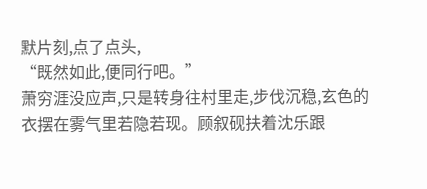默片刻,点了点头,
“既然如此,便同行吧。”
萧穷涯没应声,只是转身往村里走,步伐沉稳,玄色的衣摆在雾气里若隐若现。顾叙砚扶着沈乐跟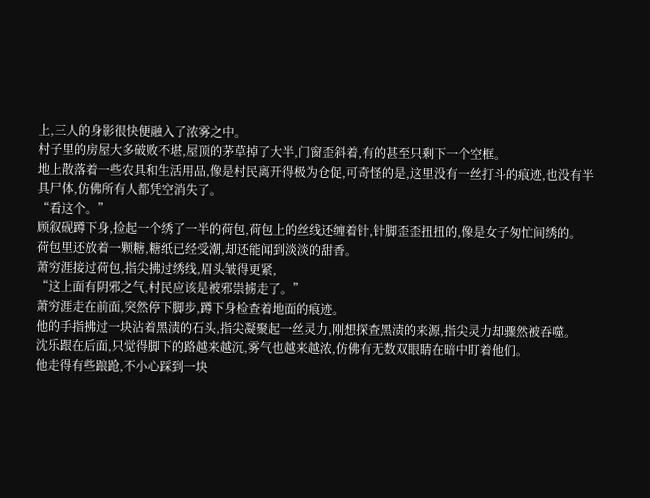上,三人的身影很快便融入了浓雾之中。
村子里的房屋大多破败不堪,屋顶的茅草掉了大半,门窗歪斜着,有的甚至只剩下一个空框。
地上散落着一些农具和生活用品,像是村民离开得极为仓促,可奇怪的是,这里没有一丝打斗的痕迹,也没有半具尸体,仿佛所有人都凭空消失了。
“看这个。”
顾叙砚蹲下身,捡起一个绣了一半的荷包,荷包上的丝线还缠着针,针脚歪歪扭扭的,像是女子匆忙间绣的。
荷包里还放着一颗糖,糖纸已经受潮,却还能闻到淡淡的甜香。
萧穷涯接过荷包,指尖拂过绣线,眉头皱得更紧,
“这上面有阴邪之气,村民应该是被邪祟掳走了。”
萧穷涯走在前面,突然停下脚步,蹲下身检查着地面的痕迹。
他的手指拂过一块沾着黑渍的石头,指尖凝聚起一丝灵力,刚想探查黑渍的来源,指尖灵力却骤然被吞噬。
沈乐跟在后面,只觉得脚下的路越来越沉,雾气也越来越浓,仿佛有无数双眼睛在暗中盯着他们。
他走得有些踉跄,不小心踩到一块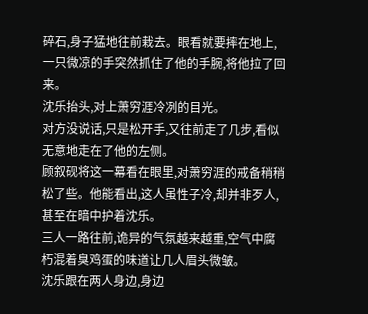碎石,身子猛地往前栽去。眼看就要摔在地上,一只微凉的手突然抓住了他的手腕,将他拉了回来。
沈乐抬头,对上萧穷涯冷冽的目光。
对方没说话,只是松开手,又往前走了几步,看似无意地走在了他的左侧。
顾叙砚将这一幕看在眼里,对萧穷涯的戒备稍稍松了些。他能看出,这人虽性子冷,却并非歹人,甚至在暗中护着沈乐。
三人一路往前,诡异的气氛越来越重,空气中腐朽混着臭鸡蛋的味道让几人眉头微皱。
沈乐跟在两人身边,身边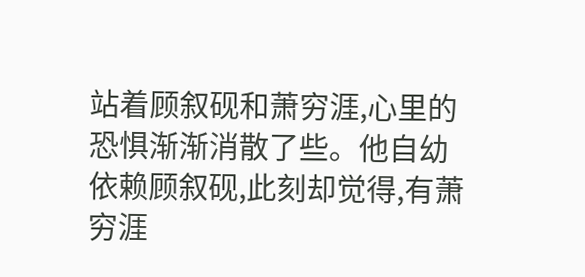站着顾叙砚和萧穷涯,心里的恐惧渐渐消散了些。他自幼依赖顾叙砚,此刻却觉得,有萧穷涯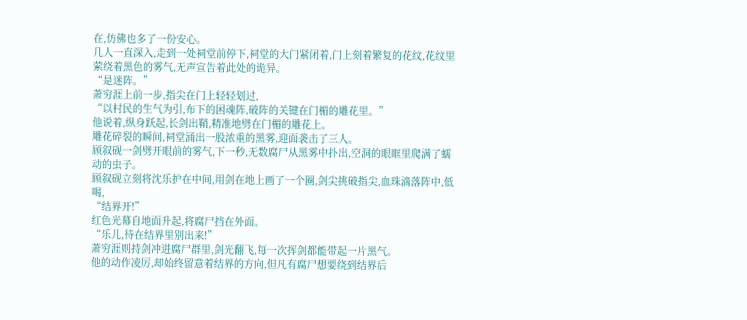在,仿佛也多了一份安心。
几人一直深入,走到一处祠堂前停下,祠堂的大门紧闭着,门上刻着繁复的花纹,花纹里萦绕着黑色的雾气,无声宣告着此处的诡异。
“是迷阵。”
萧穷涯上前一步,指尖在门上轻轻划过,
“以村民的生气为引,布下的困魂阵,破阵的关键在门楣的雕花里。”
他说着,纵身跃起,长剑出鞘,精准地劈在门楣的雕花上。
雕花碎裂的瞬间,祠堂涌出一股浓重的黑雾,迎面袭击了三人。
顾叙砚一剑劈开眼前的雾气,下一秒,无数腐尸从黑雾中扑出,空洞的眼眶里爬满了蠕动的虫子。
顾叙砚立刻将沈乐护在中间,用剑在地上画了一个圈,剑尖挑破指尖,血珠滴落阵中,低喝,
“结界开!”
红色光幕自地面升起,将腐尸挡在外面。
“乐儿,待在结界里别出来!”
萧穷涯则持剑冲进腐尸群里,剑光翻飞,每一次挥剑都能带起一片黑气。
他的动作凌厉,却始终留意着结界的方向,但凡有腐尸想要绕到结界后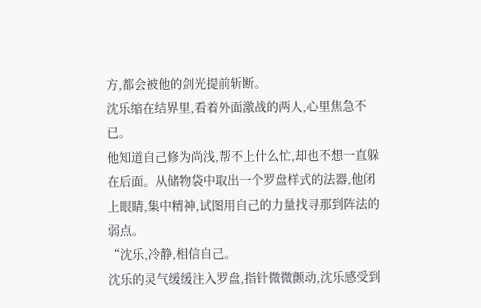方,都会被他的剑光提前斩断。
沈乐缩在结界里,看着外面激战的两人,心里焦急不已。
他知道自己修为尚浅,帮不上什么忙,却也不想一直躲在后面。从储物袋中取出一个罗盘样式的法器,他闭上眼睛,集中精神,试图用自己的力量找寻那到阵法的弱点。
“沈乐,冷静,相信自己。
沈乐的灵气缓缓注入罗盘,指针微微颤动,沈乐感受到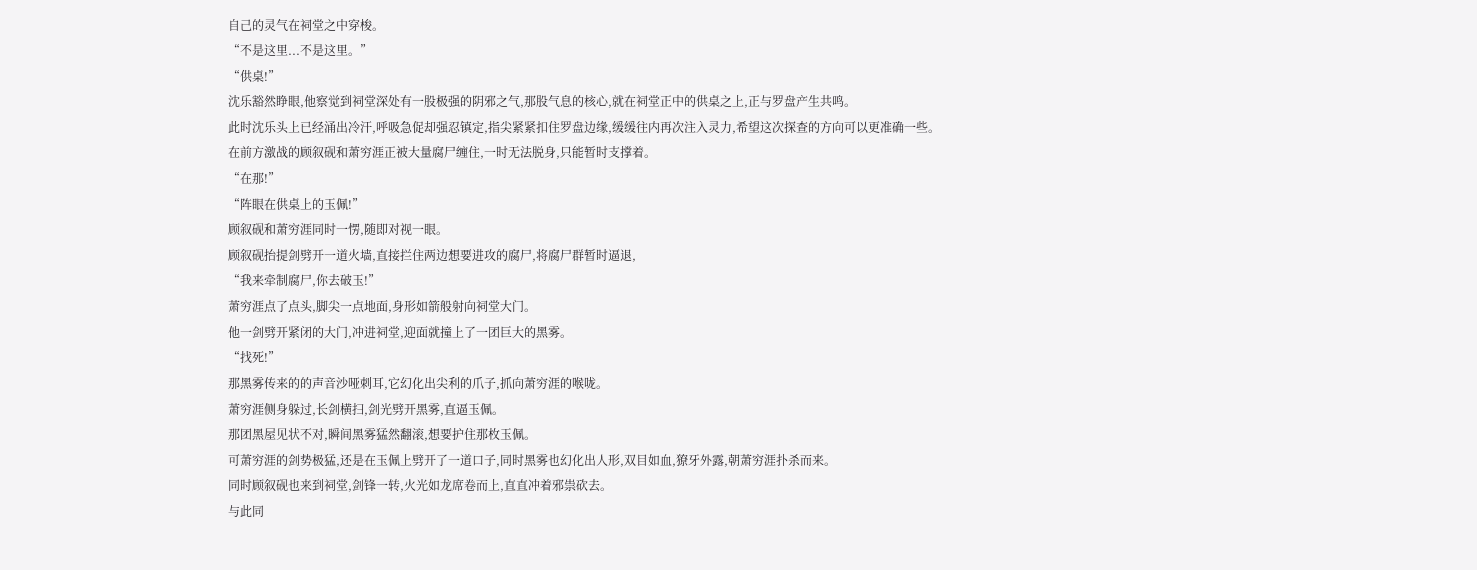自己的灵气在祠堂之中穿梭。
“不是这里...不是这里。”
“供桌!”
沈乐豁然睁眼,他察觉到祠堂深处有一股极强的阴邪之气,那股气息的核心,就在祠堂正中的供桌之上,正与罗盘产生共鸣。
此时沈乐头上已经涌出冷汗,呼吸急促却强忍镇定,指尖紧紧扣住罗盘边缘,缓缓往内再次注入灵力,希望这次探查的方向可以更准确一些。
在前方激战的顾叙砚和萧穷涯正被大量腐尸缠住,一时无法脱身,只能暂时支撑着。
“在那!”
“阵眼在供桌上的玉佩!”
顾叙砚和萧穷涯同时一愣,随即对视一眼。
顾叙砚抬提剑劈开一道火墙,直接拦住两边想要进攻的腐尸,将腐尸群暂时逼退,
“我来牵制腐尸,你去破玉!”
萧穷涯点了点头,脚尖一点地面,身形如箭般射向祠堂大门。
他一剑劈开紧闭的大门,冲进祠堂,迎面就撞上了一团巨大的黑雾。
“找死!”
那黑雾传来的的声音沙哑刺耳,它幻化出尖利的爪子,抓向萧穷涯的喉咙。
萧穷涯侧身躲过,长剑横扫,剑光劈开黑雾,直逼玉佩。
那团黑屋见状不对,瞬间黑雾猛然翻滚,想要护住那枚玉佩。
可萧穷涯的剑势极猛,还是在玉佩上劈开了一道口子,同时黑雾也幻化出人形,双目如血,獠牙外露,朝萧穷涯扑杀而来。
同时顾叙砚也来到祠堂,剑锋一转,火光如龙席卷而上,直直冲着邪祟砍去。
与此同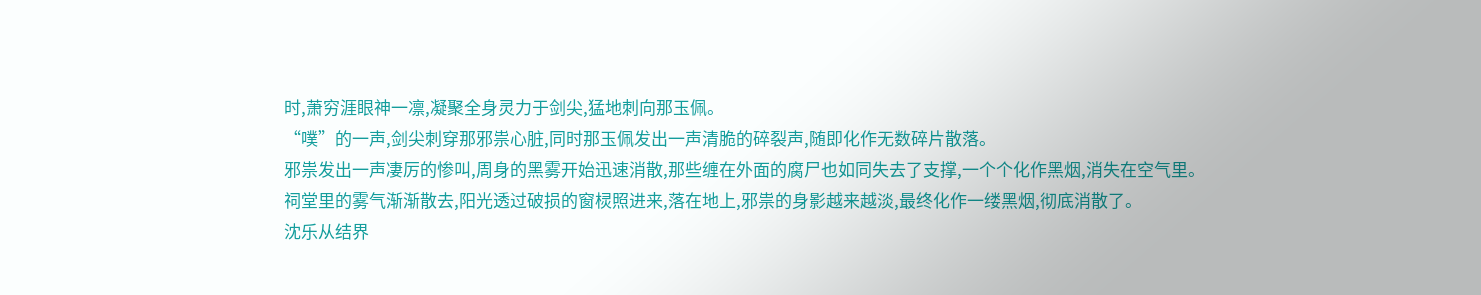时,萧穷涯眼神一凛,凝聚全身灵力于剑尖,猛地刺向那玉佩。
“噗”的一声,剑尖刺穿那邪祟心脏,同时那玉佩发出一声清脆的碎裂声,随即化作无数碎片散落。
邪祟发出一声凄厉的惨叫,周身的黑雾开始迅速消散,那些缠在外面的腐尸也如同失去了支撑,一个个化作黑烟,消失在空气里。
祠堂里的雾气渐渐散去,阳光透过破损的窗棂照进来,落在地上,邪祟的身影越来越淡,最终化作一缕黑烟,彻底消散了。
沈乐从结界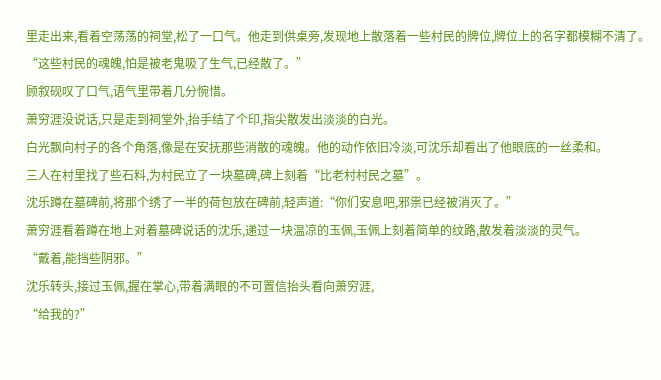里走出来,看着空荡荡的祠堂,松了一口气。他走到供桌旁,发现地上散落着一些村民的牌位,牌位上的名字都模糊不清了。
“这些村民的魂魄,怕是被老鬼吸了生气,已经散了。”
顾叙砚叹了口气,语气里带着几分惋惜。
萧穷涯没说话,只是走到祠堂外,抬手结了个印,指尖散发出淡淡的白光。
白光飘向村子的各个角落,像是在安抚那些消散的魂魄。他的动作依旧冷淡,可沈乐却看出了他眼底的一丝柔和。
三人在村里找了些石料,为村民立了一块墓碑,碑上刻着“比老村村民之墓”。
沈乐蹲在墓碑前,将那个绣了一半的荷包放在碑前,轻声道:“你们安息吧,邪祟已经被消灭了。”
萧穷涯看着蹲在地上对着墓碑说话的沈乐,递过一块温凉的玉佩,玉佩上刻着简单的纹路,散发着淡淡的灵气。
“戴着,能挡些阴邪。”
沈乐转头,接过玉佩,握在掌心,带着满眼的不可置信抬头看向萧穷涯,
“给我的?”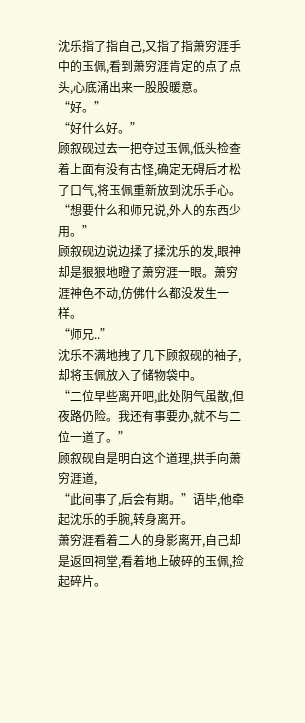沈乐指了指自己,又指了指萧穷涯手中的玉佩,看到萧穷涯肯定的点了点头,心底涌出来一股股暖意。
“好。”
“好什么好。”
顾叙砚过去一把夺过玉佩,低头检查着上面有没有古怪,确定无碍后才松了口气,将玉佩重新放到沈乐手心。
“想要什么和师兄说,外人的东西少用。”
顾叙砚边说边揉了揉沈乐的发,眼神却是狠狠地瞪了萧穷涯一眼。萧穷涯神色不动,仿佛什么都没发生一样。
“师兄..”
沈乐不满地拽了几下顾叙砚的袖子,却将玉佩放入了储物袋中。
“二位早些离开吧,此处阴气虽散,但夜路仍险。我还有事要办,就不与二位一道了。”
顾叙砚自是明白这个道理,拱手向萧穷涯道,
“此间事了,后会有期。”语毕,他牵起沈乐的手腕,转身离开。
萧穷涯看着二人的身影离开,自己却是返回祠堂,看着地上破碎的玉佩,捡起碎片。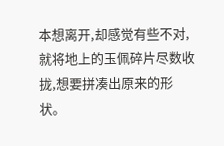本想离开,却感觉有些不对,就将地上的玉佩碎片尽数收拢,想要拼凑出原来的形状。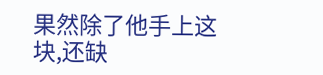果然除了他手上这块,还缺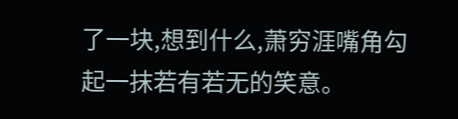了一块,想到什么,萧穷涯嘴角勾起一抹若有若无的笑意。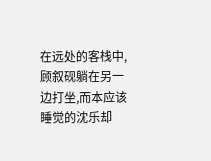在远处的客栈中,顾叙砚躺在另一边打坐,而本应该睡觉的沈乐却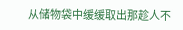从储物袋中缓缓取出那趁人不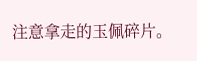注意拿走的玉佩碎片。